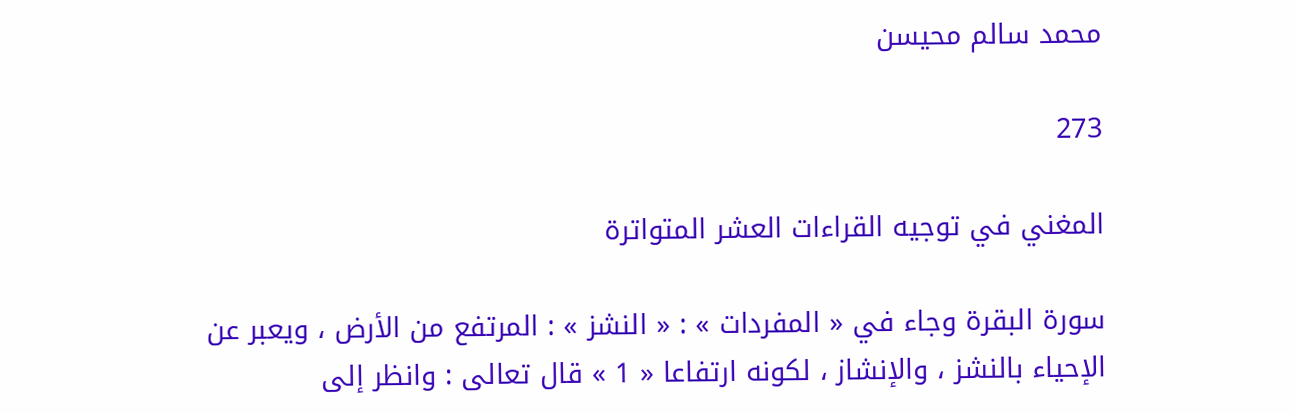محمد سالم محيسن

273

المغني في توجيه القراءات العشر المتواترة

سورة البقرة وجاء في « المفردات » : « النشز » : المرتفع من الأرض ، ويعبر عن الإحياء بالنشز ، والإنشاز ، لكونه ارتفاعا « 1 » قال تعالى : وانظر إلى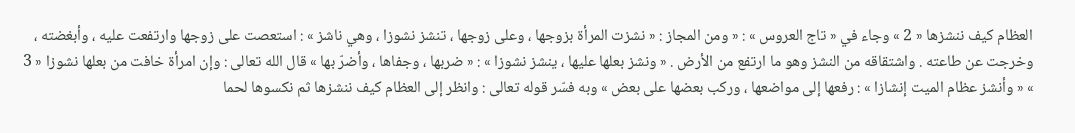العظام كيف ننشزها « 2 » وجاء في « تاج العروس » : « ومن المجاز : « نشزت المرأة بزوجها ، وعلى زوجها ، تنشز نشوزا ، وهي ناشز » : استعصت على زوجها وارتفعت عليه ، وأبغضته ، وخرجت عن طاعته . واشتقاقه من النشز وهو ما ارتفع من الأرض . « ونشز بعلها عليها ، ينشز نشوزا » : « ضربها ، وجفاها ، وأضرّ بها » قال الله تعالى : وإن امرأة خافت من بعلها نشوزا « 3 » « وأنشز عظام الميت إنشازا » : رفعها إلى مواضعها ، وركب بعضها على بعض » وبه فسّر قوله تعالى : وانظر إلى العظام كيف ننشزها ثم نكسوها لحما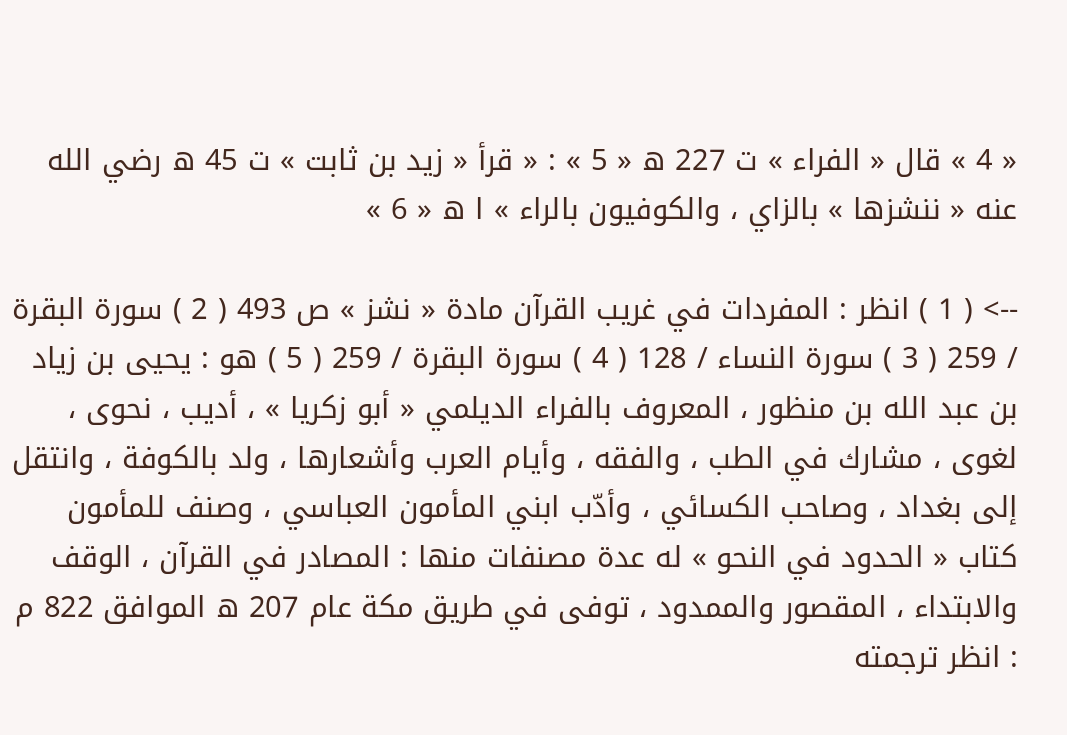« 4 » قال « الفراء » ت 227 ه « 5 » : « قرأ « زيد بن ثابت » ت 45 ه رضي الله عنه « ننشزها » بالزاي ، والكوفيون بالراء » ا ه « 6 »

--> ( 1 ) انظر : المفردات في غريب القرآن مادة « نشز » ص 493 ( 2 ) سورة البقرة / 259 ( 3 ) سورة النساء / 128 ( 4 ) سورة البقرة / 259 ( 5 ) هو : يحيى بن زياد بن عبد الله بن منظور ، المعروف بالفراء الديلمي « أبو زكريا » ، أديب ، نحوى ، لغوى ، مشارك في الطب ، والفقه ، وأيام العرب وأشعارها ، ولد بالكوفة ، وانتقل إلى بغداد ، وصاحب الكسائي ، وأدّب ابني المأمون العباسي ، وصنف للمأمون كتاب « الحدود في النحو » له عدة مصنفات منها : المصادر في القرآن ، الوقف والابتداء ، المقصور والممدود ، توفى في طريق مكة عام 207 ه الموافق 822 م : انظر ترجمته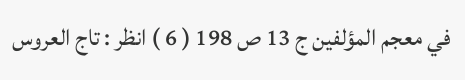في معجم المؤلفين ج 13 ص 198 ( 6 ) انظر : تاج العروس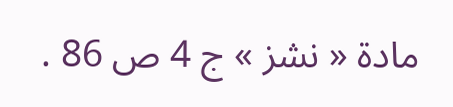مادة « نشز » ج 4 ص 86 .